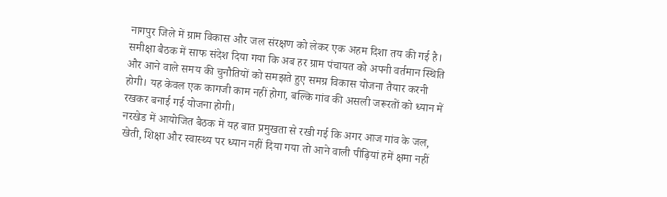नागपुर जिले में ग्राम विकास और जल संरक्षण को लेकर एक अहम दिशा तय की गई है। समीक्षा बैठक में साफ संदेश दिया गया कि अब हर ग्राम पंचायत को अपनी वर्तमान स्थिति और आने वाले समय की चुनौतियों को समझते हुए समग्र विकास योजना तैयार करनी होगी। यह केवल एक कागजी काम नहीं होगा, बल्कि गांव की असली जरूरतों को ध्यान में रखकर बनाई गई योजना होगी।
नरखेड में आयोजित बैठक में यह बात प्रमुखता से रखी गई कि अगर आज गांव के जल, खेती, शिक्षा और स्वास्थ्य पर ध्यान नहीं दिया गया तो आने वाली पीढ़ियां हमें क्षमा नहीं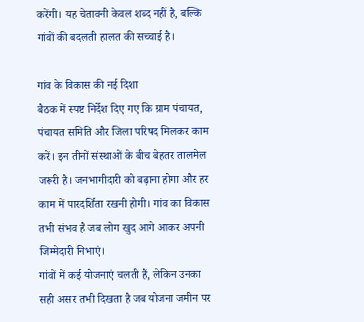करेंगी। यह चेतावनी केवल शब्द नहीं है, बल्कि गांवों की बदलती हालत की सच्चाई है।

गांव के विकास की नई दिशा
बैठक में स्पष्ट निर्देश दिए गए कि ग्राम पंचायत, पंचायत समिति और जिला परिषद मिलकर काम करें। इन तीनों संस्थाओं के बीच बेहतर तालमेल जरूरी है। जनभागीदारी को बढ़ाना होगा और हर काम में पारदर्शिता रखनी होगी। गांव का विकास तभी संभव है जब लोग खुद आगे आकर अपनी जिम्मेदारी निभाएं।
गांवों में कई योजनाएं चलती हैं, लेकिन उनका सही असर तभी दिखता है जब योजना जमीन पर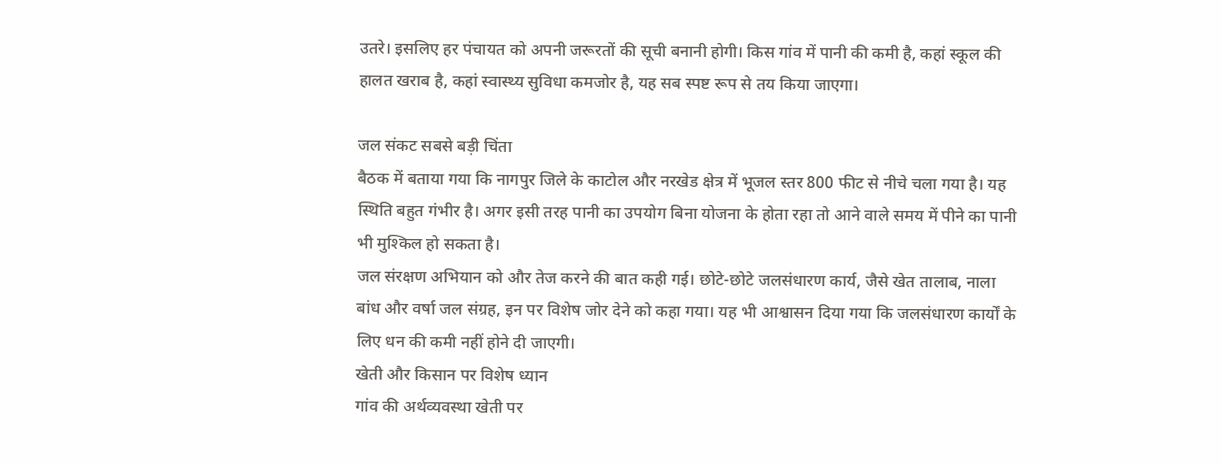उतरे। इसलिए हर पंचायत को अपनी जरूरतों की सूची बनानी होगी। किस गांव में पानी की कमी है, कहां स्कूल की हालत खराब है, कहां स्वास्थ्य सुविधा कमजोर है, यह सब स्पष्ट रूप से तय किया जाएगा।

जल संकट सबसे बड़ी चिंता
बैठक में बताया गया कि नागपुर जिले के काटोल और नरखेड क्षेत्र में भूजल स्तर 800 फीट से नीचे चला गया है। यह स्थिति बहुत गंभीर है। अगर इसी तरह पानी का उपयोग बिना योजना के होता रहा तो आने वाले समय में पीने का पानी भी मुश्किल हो सकता है।
जल संरक्षण अभियान को और तेज करने की बात कही गई। छोटे-छोटे जलसंधारण कार्य, जैसे खेत तालाब, नाला बांध और वर्षा जल संग्रह, इन पर विशेष जोर देने को कहा गया। यह भी आश्वासन दिया गया कि जलसंधारण कार्यों के लिए धन की कमी नहीं होने दी जाएगी।
खेती और किसान पर विशेष ध्यान
गांव की अर्थव्यवस्था खेती पर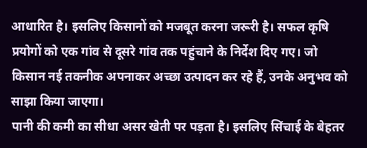आधारित है। इसलिए किसानों को मजबूत करना जरूरी है। सफल कृषि प्रयोगों को एक गांव से दूसरे गांव तक पहुंचाने के निर्देश दिए गए। जो किसान नई तकनीक अपनाकर अच्छा उत्पादन कर रहे हैं, उनके अनुभव को साझा किया जाएगा।
पानी की कमी का सीधा असर खेती पर पड़ता है। इसलिए सिंचाई के बेहतर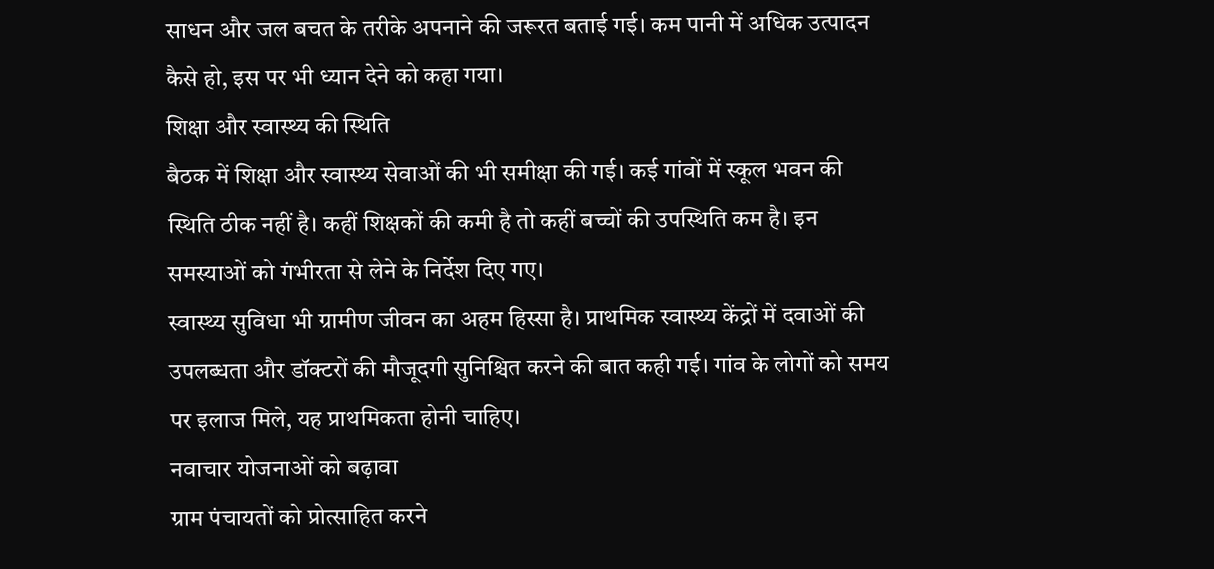साधन और जल बचत के तरीके अपनाने की जरूरत बताई गई। कम पानी में अधिक उत्पादन कैसे हो, इस पर भी ध्यान देने को कहा गया।
शिक्षा और स्वास्थ्य की स्थिति
बैठक में शिक्षा और स्वास्थ्य सेवाओं की भी समीक्षा की गई। कई गांवों में स्कूल भवन की स्थिति ठीक नहीं है। कहीं शिक्षकों की कमी है तो कहीं बच्चों की उपस्थिति कम है। इन समस्याओं को गंभीरता से लेने के निर्देश दिए गए।
स्वास्थ्य सुविधा भी ग्रामीण जीवन का अहम हिस्सा है। प्राथमिक स्वास्थ्य केंद्रों में दवाओं की उपलब्धता और डॉक्टरों की मौजूदगी सुनिश्चित करने की बात कही गई। गांव के लोगों को समय पर इलाज मिले, यह प्राथमिकता होनी चाहिए।
नवाचार योजनाओं को बढ़ावा
ग्राम पंचायतों को प्रोत्साहित करने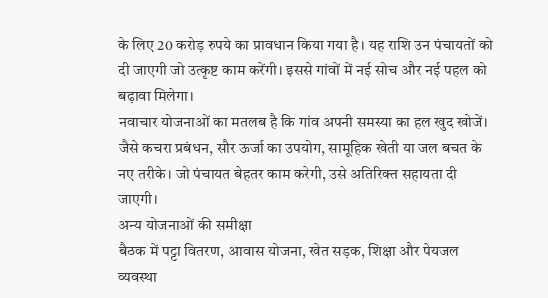के लिए 20 करोड़ रुपये का प्रावधान किया गया है। यह राशि उन पंचायतों को दी जाएगी जो उत्कृष्ट काम करेंगी। इससे गांवों में नई सोच और नई पहल को बढ़ावा मिलेगा।
नवाचार योजनाओं का मतलब है कि गांव अपनी समस्या का हल खुद खोजें। जैसे कचरा प्रबंधन, सौर ऊर्जा का उपयोग, सामूहिक खेती या जल बचत के नए तरीके। जो पंचायत बेहतर काम करेगी, उसे अतिरिक्त सहायता दी जाएगी।
अन्य योजनाओं की समीक्षा
बैठक में पट्टा वितरण, आवास योजना, खेत सड़क, शिक्षा और पेयजल व्यवस्था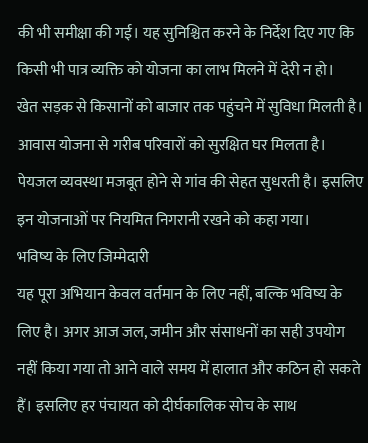की भी समीक्षा की गई। यह सुनिश्चित करने के निर्देश दिए गए कि किसी भी पात्र व्यक्ति को योजना का लाभ मिलने में देरी न हो।
खेत सड़क से किसानों को बाजार तक पहुंचने में सुविधा मिलती है। आवास योजना से गरीब परिवारों को सुरक्षित घर मिलता है। पेयजल व्यवस्था मजबूत होने से गांव की सेहत सुधरती है। इसलिए इन योजनाओं पर नियमित निगरानी रखने को कहा गया।
भविष्य के लिए जिम्मेदारी
यह पूरा अभियान केवल वर्तमान के लिए नहीं, बल्कि भविष्य के लिए है। अगर आज जल, जमीन और संसाधनों का सही उपयोग नहीं किया गया तो आने वाले समय में हालात और कठिन हो सकते हैं। इसलिए हर पंचायत को दीर्घकालिक सोच के साथ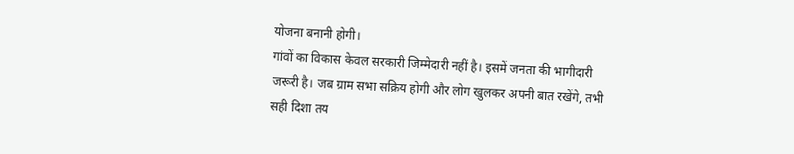योजना बनानी होगी।
गांवों का विकास केवल सरकारी जिम्मेदारी नहीं है। इसमें जनता की भागीदारी जरूरी है। जब ग्राम सभा सक्रिय होगी और लोग खुलकर अपनी बात रखेंगे, तभी सही दिशा तय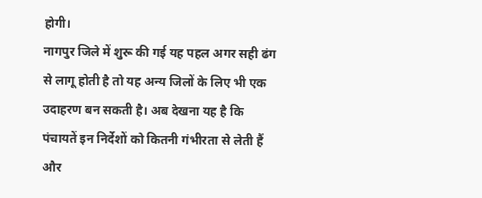होगी।
नागपुर जिले में शुरू की गई यह पहल अगर सही ढंग से लागू होती है तो यह अन्य जिलों के लिए भी एक उदाहरण बन सकती है। अब देखना यह है कि पंचायतें इन निर्देशों को कितनी गंभीरता से लेती हैं और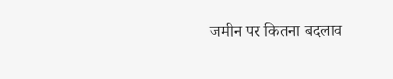जमीन पर कितना बदलाव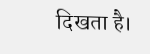दिखता है।